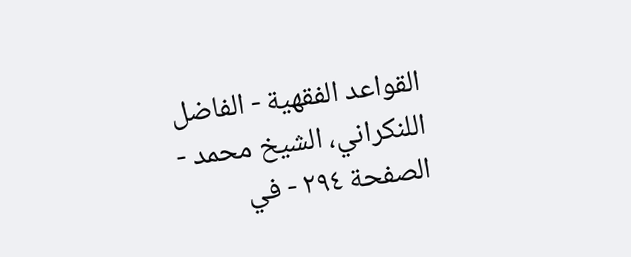القواعد الفقهية - الفاضل اللنكراني، الشيخ محمد - الصفحة ٢٩٤ - في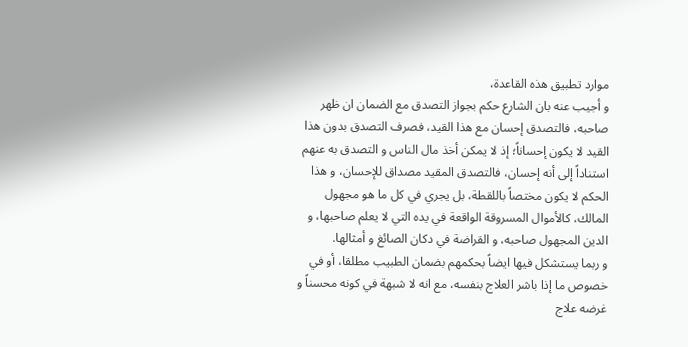موارد تطبيق هذه القاعدة،
و أجيب عنه بان الشارع حكم بجواز التصدق مع الضمان ان ظهر صاحبه، فالتصدق إحسان مع هذا القيد، فصرف التصدق بدون هذا القيد لا يكون إحساناً؛ إذ لا يمكن أخذ مال الناس و التصدق به عنهم استناداً إلى أنه إحسان، فالتصدق المقيد مصداق للإحسان، و هذا الحكم لا يكون مختصاً باللقطة، بل يجري في كل ما هو مجهول المالك، كالأموال المسروقة الواقعة في يده التي لا يعلم صاحبها، و الدين المجهول صاحبه، و القراضة في دكان الصائغ و أمثالها.
و ربما يستشكل فيها ايضاً بحكمهم بضمان الطبيب مطلقا، أو في خصوص ما إذا باشر العلاج بنفسه، مع انه لا شبهة في كونه محسناً و غرضه علاج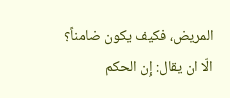المريض، فكيف يكون ضامناً؟
الّا ان يقال: إِن الحكم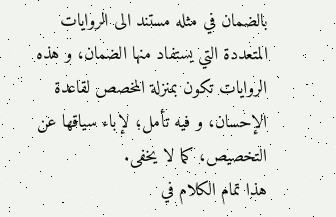بالضمان في مثله مستند الى الروايات المتعددة التي يستفاد منها الضمان، و هذه الروايات تكون بمنزلة المخصص لقاعدة الإحسان، و فيه تأمل؛ لإباء سياقها عن التخصيص، كما لا يخفى.
هذا تمام الكلام في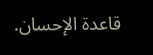قاعدة الإحسان.